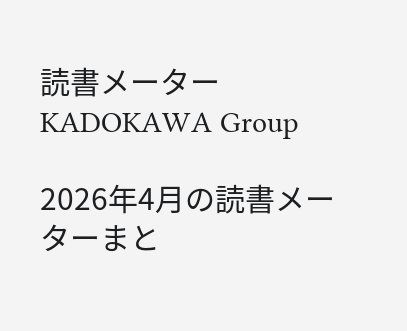読書メーター KADOKAWA Group

2026年4月の読書メーターまと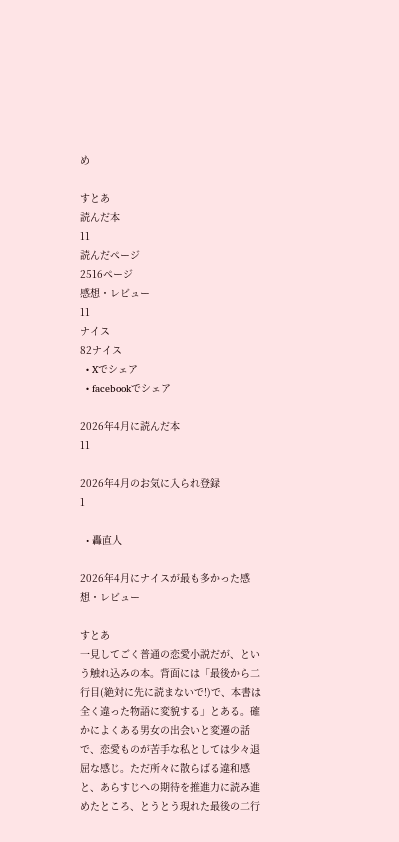め

すとあ
読んだ本
11
読んだページ
2516ページ
感想・レビュー
11
ナイス
82ナイス
  • Xでシェア
  • facebookでシェア

2026年4月に読んだ本
11

2026年4月のお気に入られ登録
1

  • 轟直人

2026年4月にナイスが最も多かった感想・レビュー

すとあ
一見してごく普通の恋愛小説だが、という触れ込みの本。背面には「最後から二行目(絶対に先に読まないで!)で、本書は全く違った物語に変貌する」とある。確かによくある男女の出会いと変遷の話で、恋愛ものが苦手な私としては少々退屈な感じ。ただ所々に散らばる違和感と、あらすじへの期待を推進力に読み進めたところ、とうとう現れた最後の二行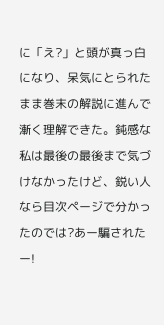に「え?」と頭が真っ白になり、呆気にとられたまま巻末の解説に進んで漸く理解できた。鈍感な私は最後の最後まで気づけなかったけど、鋭い人なら目次ページで分かったのでは?あー騙されたー!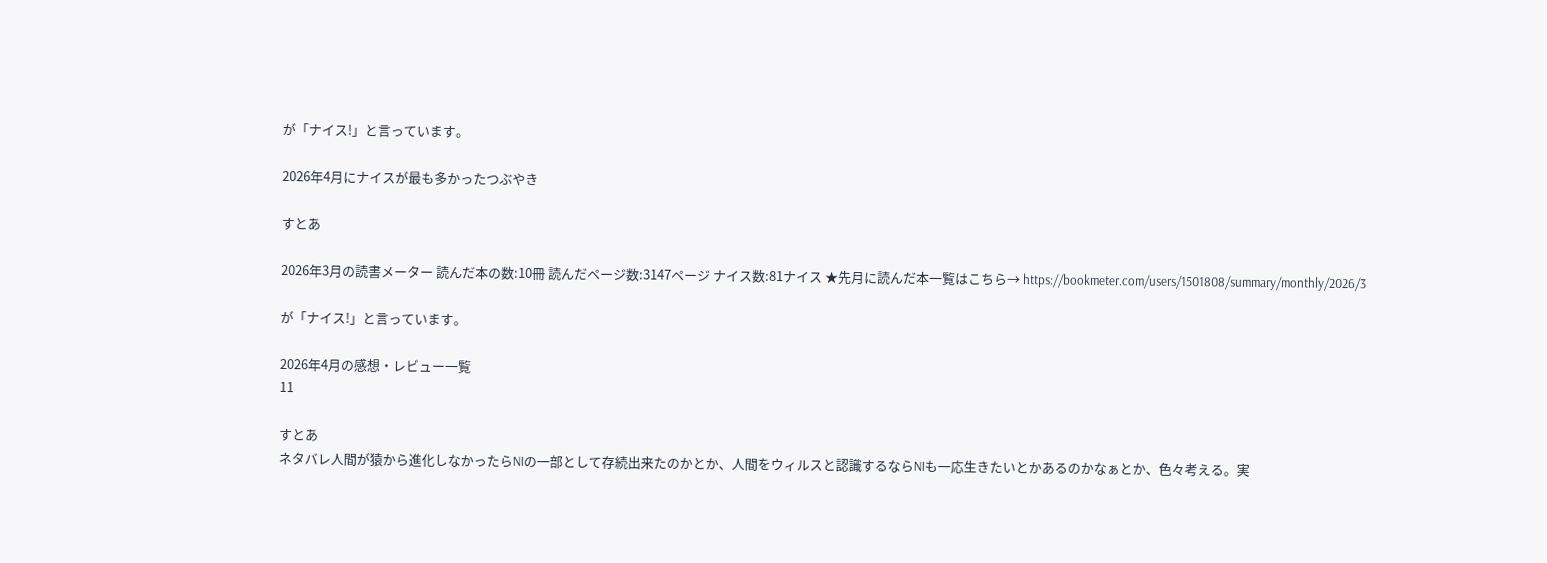が「ナイス!」と言っています。

2026年4月にナイスが最も多かったつぶやき

すとあ

2026年3月の読書メーター 読んだ本の数:10冊 読んだページ数:3147ページ ナイス数:81ナイス ★先月に読んだ本一覧はこちら→ https://bookmeter.com/users/1501808/summary/monthly/2026/3

が「ナイス!」と言っています。

2026年4月の感想・レビュー一覧
11

すとあ
ネタバレ人間が猿から進化しなかったらNIの一部として存続出来たのかとか、人間をウィルスと認識するならNIも一応生きたいとかあるのかなぁとか、色々考える。実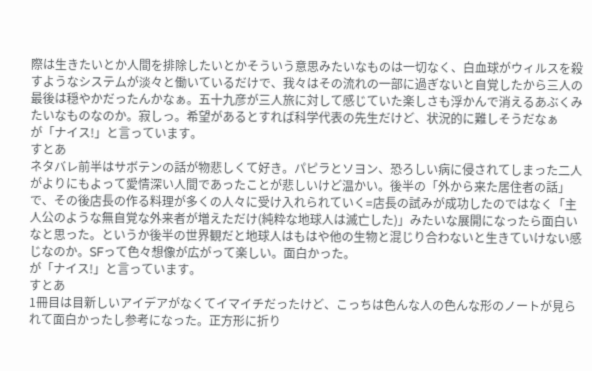際は生きたいとか人間を排除したいとかそういう意思みたいなものは一切なく、白血球がウィルスを殺すようなシステムが淡々と働いているだけで、我々はその流れの一部に過ぎないと自覚したから三人の最後は穏やかだったんかなぁ。五十九彦が三人旅に対して感じていた楽しさも浮かんで消えるあぶくみたいなものなのか。寂しっ。希望があるとすれば科学代表の先生だけど、状況的に難しそうだなぁ
が「ナイス!」と言っています。
すとあ
ネタバレ前半はサボテンの話が物悲しくて好き。パピラとソヨン、恐ろしい病に侵されてしまった二人がよりにもよって愛情深い人間であったことが悲しいけど温かい。後半の「外から来た居住者の話」で、その後店長の作る料理が多くの人々に受け入れられていく=店長の試みが成功したのではなく「主人公のような無自覚な外来者が増えただけ(純粋な地球人は滅亡した)」みたいな展開になったら面白いなと思った。というか後半の世界観だと地球人はもはや他の生物と混じり合わないと生きていけない感じなのか。SFって色々想像が広がって楽しい。面白かった。
が「ナイス!」と言っています。
すとあ
1冊目は目新しいアイデアがなくてイマイチだったけど、こっちは色んな人の色んな形のノートが見られて面白かったし参考になった。正方形に折り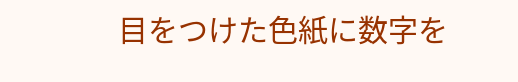目をつけた色紙に数字を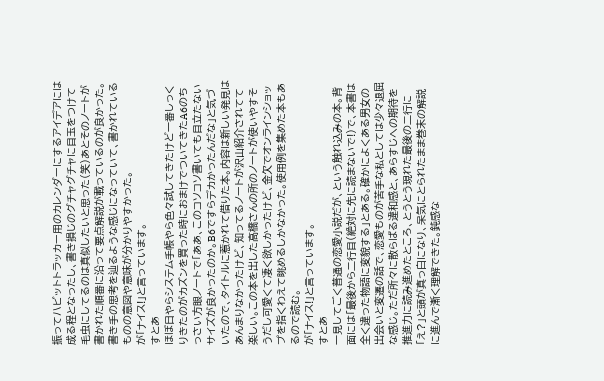振ってハビットトラッカー用のカレンダーにするアイデアには成る程となったし、書き損じのグチャグチャに目玉をつけて毛虫にしてるのは真似したいと思った(笑)あとそのノートが書かれた順番に沿って要点解説が載っているのが良かった。書き手の思考を辿るような感じになっていて、書かれているものの意図や意味が分かりやすかった。
が「ナイス!」と言っています。
すとあ
ほぼ日やらシステム手帳やら色々試してきたけど一番しっくりきたのがカズンを買った時におまけでついてきたA6のちっさい方眼ノートで「ああ、このコソコソ書いても目立たないサイズが良かったのか。B6ですらデカかったんだな」と気づいたので、タイトルに惹かれて借りた本。内容は新しい発見はあんまりなかったけど、知ってるノートが沢山紹介されてて楽しい。この本を出した高橋さんの所のノートが使いやすそうだし可愛くて凄く欲しかったけど、金欠でオンラインショップを指くわえて眺めるしかなかった。使用例を集めた本もあるので読む。
が「ナイス!」と言っています。
すとあ
一見してごく普通の恋愛小説だが、という触れ込みの本。背面には「最後から二行目(絶対に先に読まないで!)で、本書は全く違った物語に変貌する」とある。確かによくある男女の出会いと変遷の話で、恋愛ものが苦手な私としては少々退屈な感じ。ただ所々に散らばる違和感と、あらすじへの期待を推進力に読み進めたところ、とうとう現れた最後の二行に「え?」と頭が真っ白になり、呆気にとられたまま巻末の解説に進んで漸く理解できた。鈍感な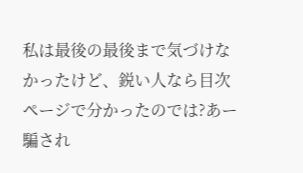私は最後の最後まで気づけなかったけど、鋭い人なら目次ページで分かったのでは?あー騙され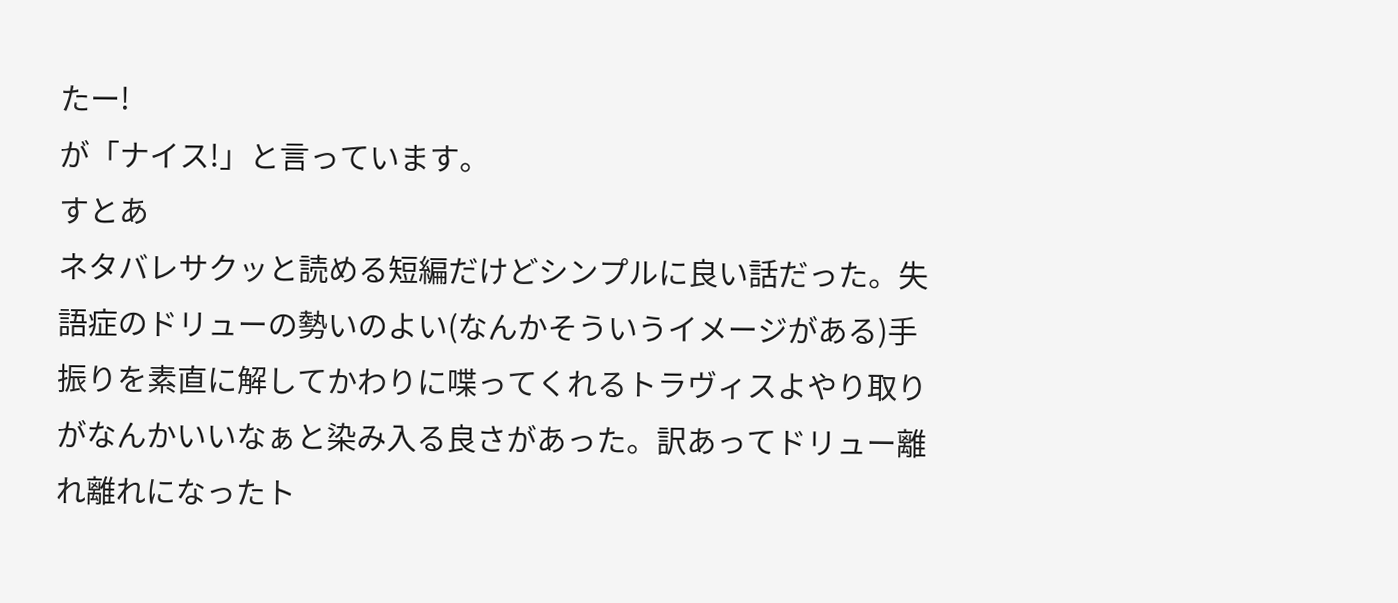たー!
が「ナイス!」と言っています。
すとあ
ネタバレサクッと読める短編だけどシンプルに良い話だった。失語症のドリューの勢いのよい(なんかそういうイメージがある)手振りを素直に解してかわりに喋ってくれるトラヴィスよやり取りがなんかいいなぁと染み入る良さがあった。訳あってドリュー離れ離れになったト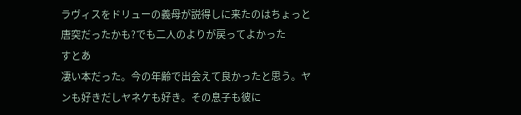ラヴィスをドリューの義母が説得しに来たのはちょっと唐突だったかも?でも二人のよりが戻ってよかった
すとあ
凄い本だった。今の年齢で出会えて良かったと思う。ヤンも好きだしヤネケも好き。その息子も彼に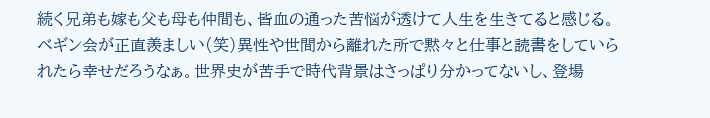続く兄弟も嫁も父も母も仲間も、皆血の通った苦悩が透けて人生を生きてると感じる。ベギン会が正直羨ましい(笑)異性や世間から離れた所で黙々と仕事と読書をしていられたら幸せだろうなぁ。世界史が苦手で時代背景はさっぱり分かってないし、登場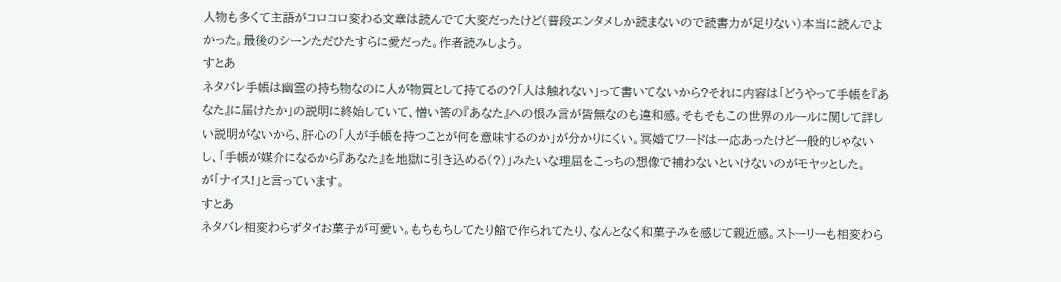人物も多くて主語がコロコロ変わる文章は読んでて大変だったけど(普段エンタメしか読まないので読書力が足りない)本当に読んでよかった。最後のシーンただひたすらに愛だった。作者読みしよう。
すとあ
ネタバレ手帳は幽霊の持ち物なのに人が物質として持てるの?「人は触れない」って書いてないから?それに内容は「どうやって手帳を『あなた』に届けたか」の説明に終始していて、憎い筈の『あなた』への恨み言が皆無なのも違和感。そもそもこの世界のルールに関して詳しい説明がないから、肝心の「人が手帳を持つことが何を意味するのか」が分かりにくい。冥婚てワードは一応あったけど一般的じゃないし、「手帳が媒介になるから『あなた』を地獄に引き込める(?)」みたいな理屈をこっちの想像で補わないといけないのがモヤッとした。
が「ナイス!」と言っています。
すとあ
ネタバレ相変わらずタイお菓子が可愛い。もちもちしてたり餡で作られてたり、なんとなく和菓子みを感じて親近感。ストーリーも相変わら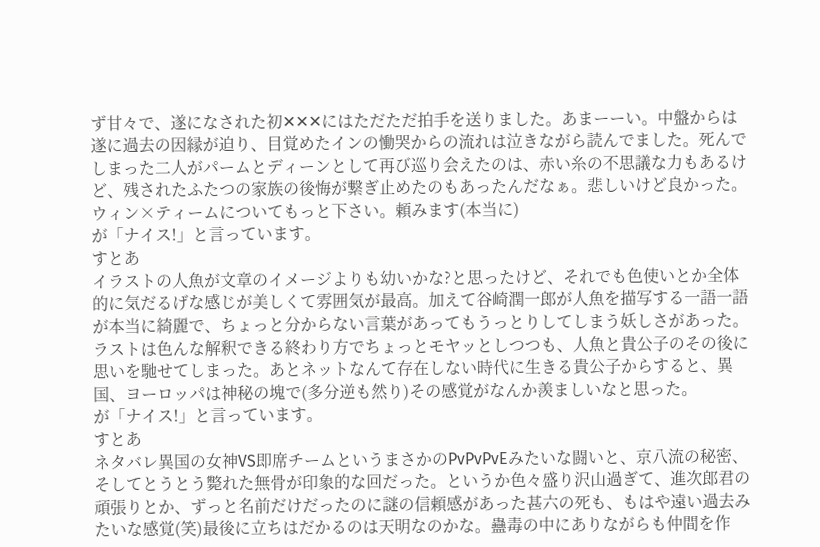ず甘々で、遂になされた初✕✕✕にはただただ拍手を送りました。あまーーい。中盤からは遂に過去の因縁が迫り、目覚めたインの慟哭からの流れは泣きながら読んでました。死んでしまった二人がパームとディーンとして再び巡り会えたのは、赤い糸の不思議な力もあるけど、残されたふたつの家族の後悔が繋ぎ止めたのもあったんだなぁ。悲しいけど良かった。ウィン×ティームについてもっと下さい。頼みます(本当に)
が「ナイス!」と言っています。
すとあ
イラストの人魚が文章のイメージよりも幼いかな?と思ったけど、それでも色使いとか全体的に気だるげな感じが美しくて雰囲気が最高。加えて谷崎潤一郎が人魚を描写する一語一語が本当に綺麗で、ちょっと分からない言葉があってもうっとりしてしまう妖しさがあった。ラストは色んな解釈できる終わり方でちょっとモヤッとしつつも、人魚と貴公子のその後に思いを馳せてしまった。あとネットなんて存在しない時代に生きる貴公子からすると、異国、ヨーロッパは神秘の塊で(多分逆も然り)その感覚がなんか羨ましいなと思った。
が「ナイス!」と言っています。
すとあ
ネタバレ異国の女神VS即席チームというまさかのPvPvPvEみたいな闘いと、京八流の秘密、そしてとうとう斃れた無骨が印象的な回だった。というか色々盛り沢山過ぎて、進次郎君の頑張りとか、ずっと名前だけだったのに謎の信頼感があった甚六の死も、もはや遠い過去みたいな感覚(笑)最後に立ちはだかるのは天明なのかな。蠱毒の中にありながらも仲間を作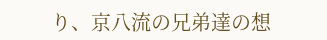り、京八流の兄弟達の想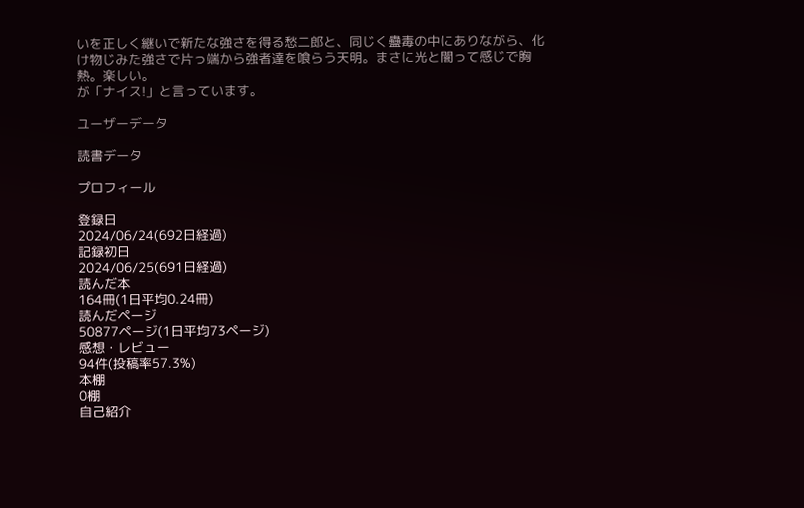いを正しく継いで新たな強さを得る愁二郎と、同じく蠱毒の中にありながら、化け物じみた強さで片っ端から強者達を喰らう天明。まさに光と闇って感じで胸熱。楽しい。
が「ナイス!」と言っています。

ユーザーデータ

読書データ

プロフィール

登録日
2024/06/24(692日経過)
記録初日
2024/06/25(691日経過)
読んだ本
164冊(1日平均0.24冊)
読んだページ
50877ページ(1日平均73ページ)
感想・レビュー
94件(投稿率57.3%)
本棚
0棚
自己紹介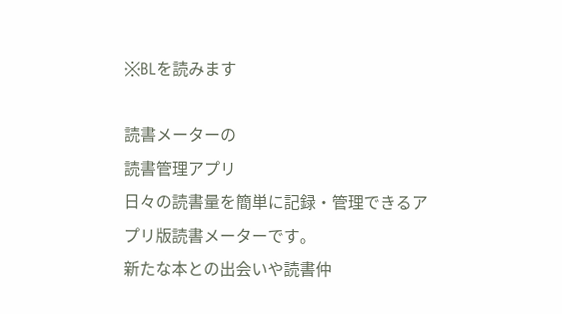※BLを読みます

読書メーターの
読書管理アプリ
日々の読書量を簡単に記録・管理できるアプリ版読書メーターです。
新たな本との出会いや読書仲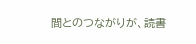間とのつながりが、読書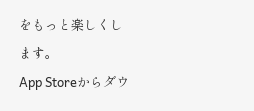をもっと楽しくします。
App Storeからダウ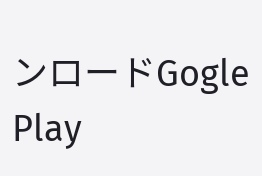ンロードGogle Play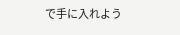で手に入れよう